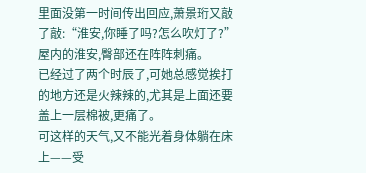里面没第一时间传出回应,萧景珩又敲了敲:“淮安,你睡了吗?怎么吹灯了?”
屋内的淮安,臀部还在阵阵刺痛。
已经过了两个时辰了,可她总感觉挨打的地方还是火辣辣的,尤其是上面还要盖上一层棉被,更痛了。
可这样的天气,又不能光着身体躺在床上——受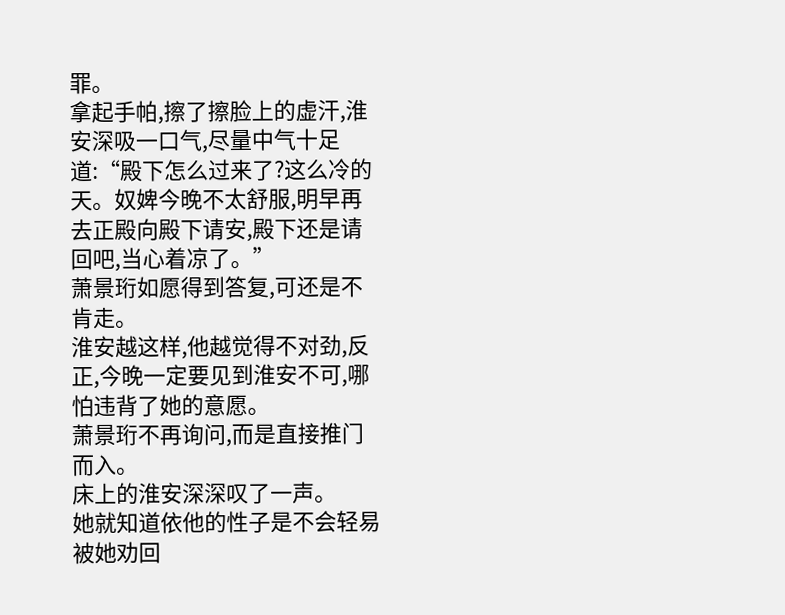罪。
拿起手帕,擦了擦脸上的虚汗,淮安深吸一口气,尽量中气十足道:“殿下怎么过来了?这么冷的天。奴婢今晚不太舒服,明早再去正殿向殿下请安,殿下还是请回吧,当心着凉了。”
萧景珩如愿得到答复,可还是不肯走。
淮安越这样,他越觉得不对劲,反正,今晚一定要见到淮安不可,哪怕违背了她的意愿。
萧景珩不再询问,而是直接推门而入。
床上的淮安深深叹了一声。
她就知道依他的性子是不会轻易被她劝回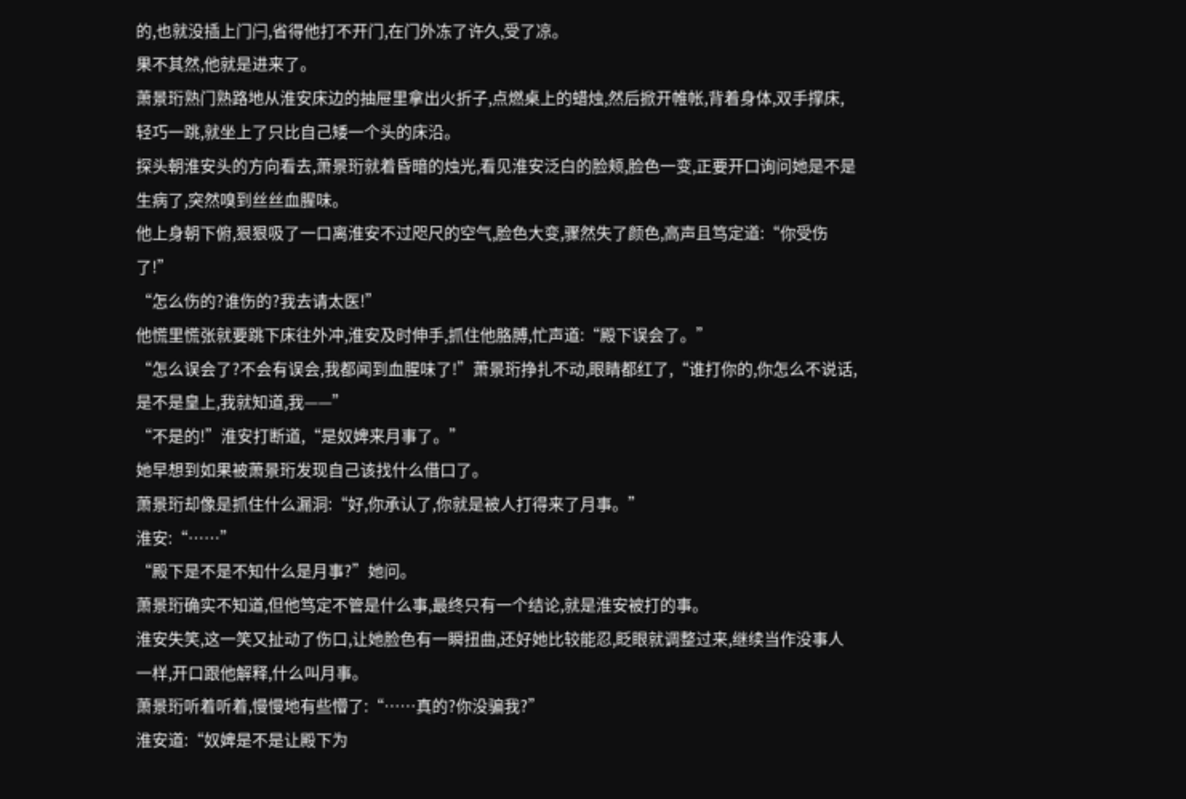的,也就没插上门闩,省得他打不开门,在门外冻了许久,受了凉。
果不其然,他就是进来了。
萧景珩熟门熟路地从淮安床边的抽屉里拿出火折子,点燃桌上的蜡烛,然后掀开帷帐,背着身体,双手撑床,轻巧一跳,就坐上了只比自己矮一个头的床沿。
探头朝淮安头的方向看去,萧景珩就着昏暗的烛光,看见淮安泛白的脸颊,脸色一变,正要开口询问她是不是生病了,突然嗅到丝丝血腥味。
他上身朝下俯,狠狠吸了一口离淮安不过咫尺的空气,脸色大变,骤然失了颜色,高声且笃定道:“你受伤了!”
“怎么伤的?谁伤的?我去请太医!”
他慌里慌张就要跳下床往外冲,淮安及时伸手,抓住他胳膊,忙声道:“殿下误会了。”
“怎么误会了?不会有误会,我都闻到血腥味了!”萧景珩挣扎不动,眼睛都红了,“谁打你的,你怎么不说话,是不是皇上,我就知道,我——”
“不是的!”淮安打断道,“是奴婢来月事了。”
她早想到如果被萧景珩发现自己该找什么借口了。
萧景珩却像是抓住什么漏洞:“好,你承认了,你就是被人打得来了月事。”
淮安:“……”
“殿下是不是不知什么是月事?”她问。
萧景珩确实不知道,但他笃定不管是什么事,最终只有一个结论,就是淮安被打的事。
淮安失笑,这一笑又扯动了伤口,让她脸色有一瞬扭曲,还好她比较能忍,眨眼就调整过来,继续当作没事人一样,开口跟他解释,什么叫月事。
萧景珩听着听着,慢慢地有些懵了:“……真的?你没骗我?”
淮安道:“奴婢是不是让殿下为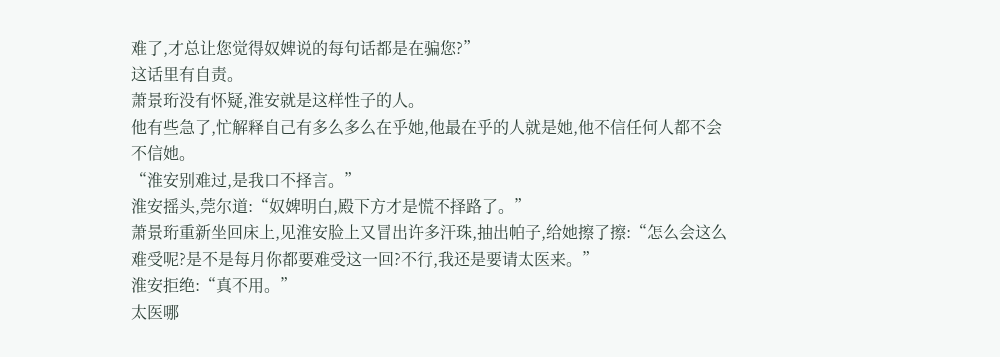难了,才总让您觉得奴婢说的每句话都是在骗您?”
这话里有自责。
萧景珩没有怀疑,淮安就是这样性子的人。
他有些急了,忙解释自己有多么多么在乎她,他最在乎的人就是她,他不信任何人都不会不信她。
“淮安别难过,是我口不择言。”
淮安摇头,莞尔道:“奴婢明白,殿下方才是慌不择路了。”
萧景珩重新坐回床上,见淮安脸上又冒出许多汗珠,抽出帕子,给她擦了擦:“怎么会这么难受呢?是不是每月你都要难受这一回?不行,我还是要请太医来。”
淮安拒绝:“真不用。”
太医哪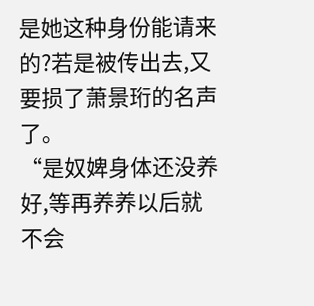是她这种身份能请来的?若是被传出去,又要损了萧景珩的名声了。
“是奴婢身体还没养好,等再养养以后就不会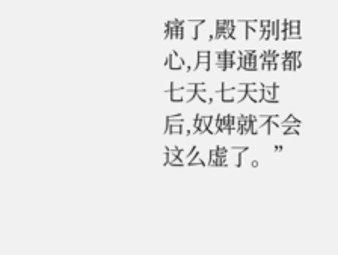痛了,殿下别担心,月事通常都七天,七天过后,奴婢就不会这么虚了。”